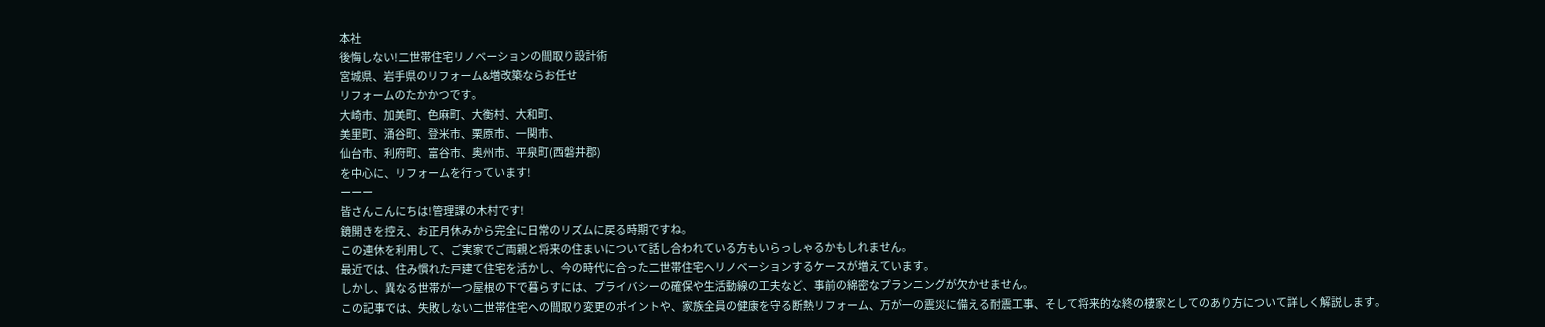本社
後悔しない!二世帯住宅リノベーションの間取り設計術
宮城県、岩手県のリフォーム&増改築ならお任せ
リフォームのたかかつです。
大崎市、加美町、色麻町、大衡村、大和町、
美里町、涌谷町、登米市、栗原市、一関市、
仙台市、利府町、富谷市、奥州市、平泉町(西磐井郡)
を中心に、リフォームを行っています!
ーーー
皆さんこんにちは!管理課の木村です!
鏡開きを控え、お正月休みから完全に日常のリズムに戻る時期ですね。
この連休を利用して、ご実家でご両親と将来の住まいについて話し合われている方もいらっしゃるかもしれません。
最近では、住み慣れた戸建て住宅を活かし、今の時代に合った二世帯住宅へリノベーションするケースが増えています。
しかし、異なる世帯が一つ屋根の下で暮らすには、プライバシーの確保や生活動線の工夫など、事前の綿密なプランニングが欠かせません。
この記事では、失敗しない二世帯住宅への間取り変更のポイントや、家族全員の健康を守る断熱リフォーム、万が一の震災に備える耐震工事、そして将来的な終の棲家としてのあり方について詳しく解説します。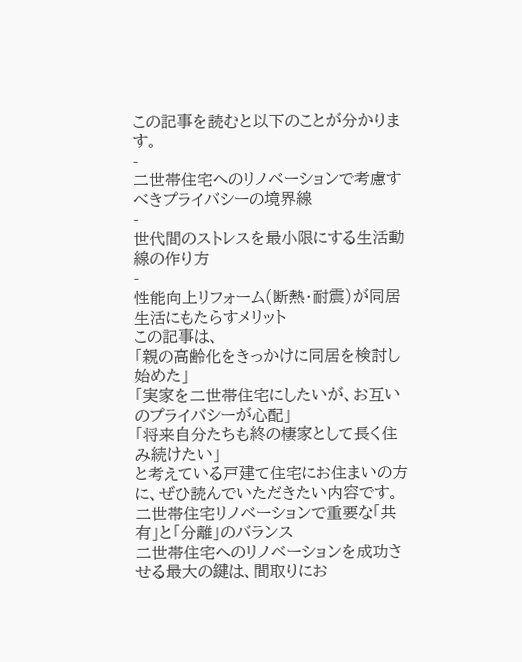この記事を読むと以下のことが分かります。
-
二世帯住宅へのリノベーションで考慮すべきプライバシーの境界線
-
世代間のストレスを最小限にする生活動線の作り方
-
性能向上リフォーム(断熱・耐震)が同居生活にもたらすメリット
この記事は、
「親の高齢化をきっかけに同居を検討し始めた」
「実家を二世帯住宅にしたいが、お互いのプライバシーが心配」
「将来自分たちも終の棲家として長く住み続けたい」
と考えている戸建て住宅にお住まいの方に、ぜひ読んでいただきたい内容です。
二世帯住宅リノベーションで重要な「共有」と「分離」のバランス
二世帯住宅へのリノベーションを成功させる最大の鍵は、間取りにお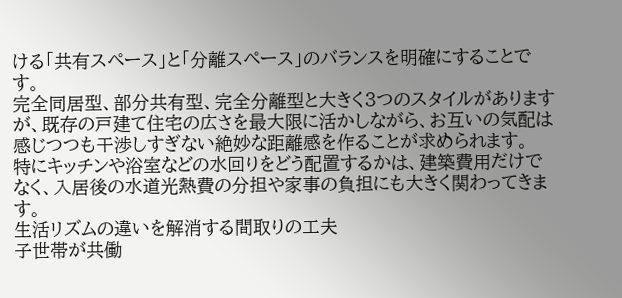ける「共有スペース」と「分離スペース」のバランスを明確にすることです。
完全同居型、部分共有型、完全分離型と大きく3つのスタイルがありますが、既存の戸建て住宅の広さを最大限に活かしながら、お互いの気配は感じつつも干渉しすぎない絶妙な距離感を作ることが求められます。
特にキッチンや浴室などの水回りをどう配置するかは、建築費用だけでなく、入居後の水道光熱費の分担や家事の負担にも大きく関わってきます。
生活リズムの違いを解消する間取りの工夫
子世帯が共働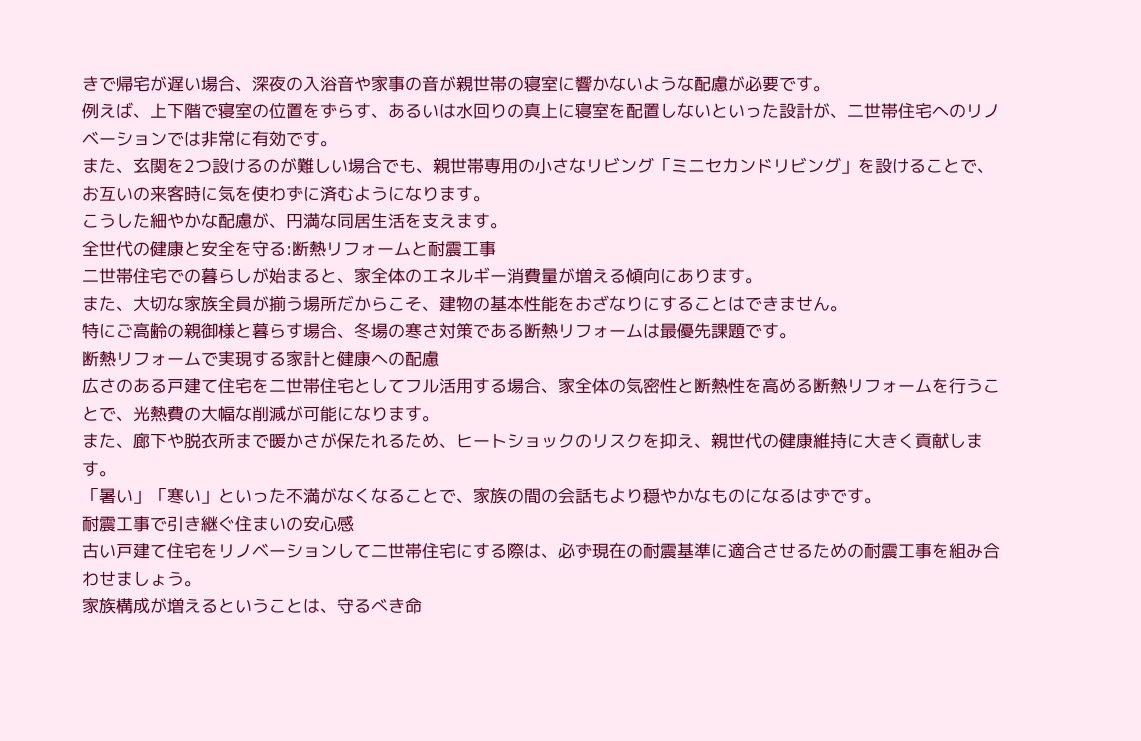きで帰宅が遅い場合、深夜の入浴音や家事の音が親世帯の寝室に響かないような配慮が必要です。
例えば、上下階で寝室の位置をずらす、あるいは水回りの真上に寝室を配置しないといった設計が、二世帯住宅へのリノベーションでは非常に有効です。
また、玄関を2つ設けるのが難しい場合でも、親世帯専用の小さなリビング「ミニセカンドリビング」を設けることで、お互いの来客時に気を使わずに済むようになります。
こうした細やかな配慮が、円満な同居生活を支えます。
全世代の健康と安全を守る:断熱リフォームと耐震工事
二世帯住宅での暮らしが始まると、家全体のエネルギー消費量が増える傾向にあります。
また、大切な家族全員が揃う場所だからこそ、建物の基本性能をおざなりにすることはできません。
特にご高齢の親御様と暮らす場合、冬場の寒さ対策である断熱リフォームは最優先課題です。
断熱リフォームで実現する家計と健康への配慮
広さのある戸建て住宅を二世帯住宅としてフル活用する場合、家全体の気密性と断熱性を高める断熱リフォームを行うことで、光熱費の大幅な削減が可能になります。
また、廊下や脱衣所まで暖かさが保たれるため、ヒートショックのリスクを抑え、親世代の健康維持に大きく貢献します。
「暑い」「寒い」といった不満がなくなることで、家族の間の会話もより穏やかなものになるはずです。
耐震工事で引き継ぐ住まいの安心感
古い戸建て住宅をリノベーションして二世帯住宅にする際は、必ず現在の耐震基準に適合させるための耐震工事を組み合わせましょう。
家族構成が増えるということは、守るべき命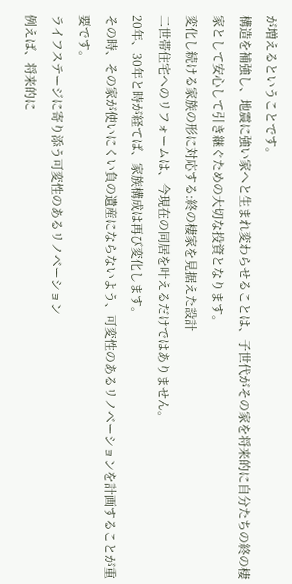が増えるということです。
構造を補強し、地震に強い家へと生まれ変わらせることは、子世代がその家を将来的に自分たちの終の棲家として安心して引き継ぐための大切な投資となります。
変化し続ける家族の形に対応する:終の棲家を見据えた設計
二世帯住宅へのリフォームは、今現在の同居を叶えるだけではありません。
20年、30年と時が経てば、家族構成は再び変化します。
その時、その家が使いにくい負の遺産にならないよう、可変性のあるリノベーションを計画することが重要です。
ライフステージに寄り添う可変性のあるリノベーション
例えば、将来的に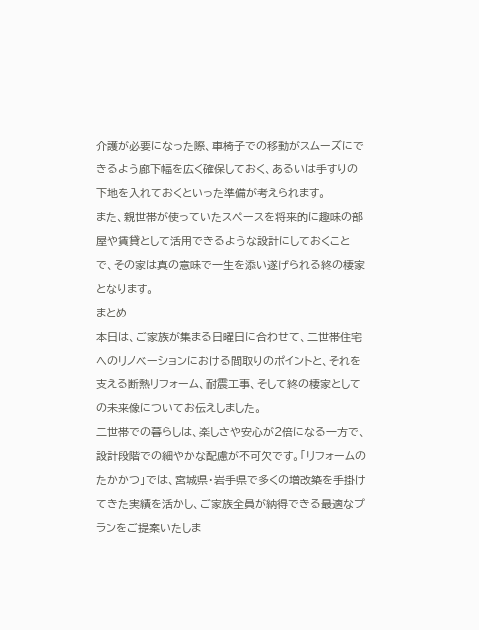介護が必要になった際、車椅子での移動がスムーズにできるよう廊下幅を広く確保しておく、あるいは手すりの下地を入れておくといった準備が考えられます。
また、親世帯が使っていたスペースを将来的に趣味の部屋や賃貸として活用できるような設計にしておくことで、その家は真の意味で一生を添い遂げられる終の棲家となります。
まとめ
本日は、ご家族が集まる日曜日に合わせて、二世帯住宅へのリノベーションにおける間取りのポイントと、それを支える断熱リフォーム、耐震工事、そして終の棲家としての未来像についてお伝えしました。
二世帯での暮らしは、楽しさや安心が2倍になる一方で、設計段階での細やかな配慮が不可欠です。「リフォームのたかかつ」では、宮城県・岩手県で多くの増改築を手掛けてきた実績を活かし、ご家族全員が納得できる最適なプランをご提案いたしま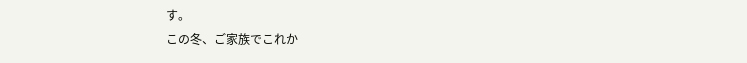す。
この冬、ご家族でこれか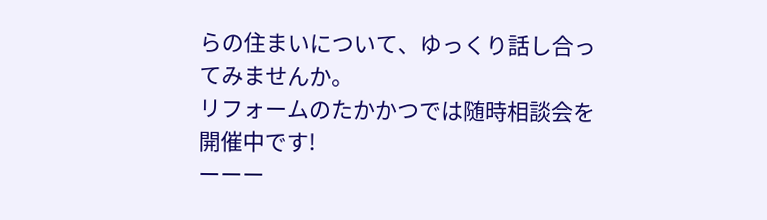らの住まいについて、ゆっくり話し合ってみませんか。
リフォームのたかかつでは随時相談会を開催中です!
ーーー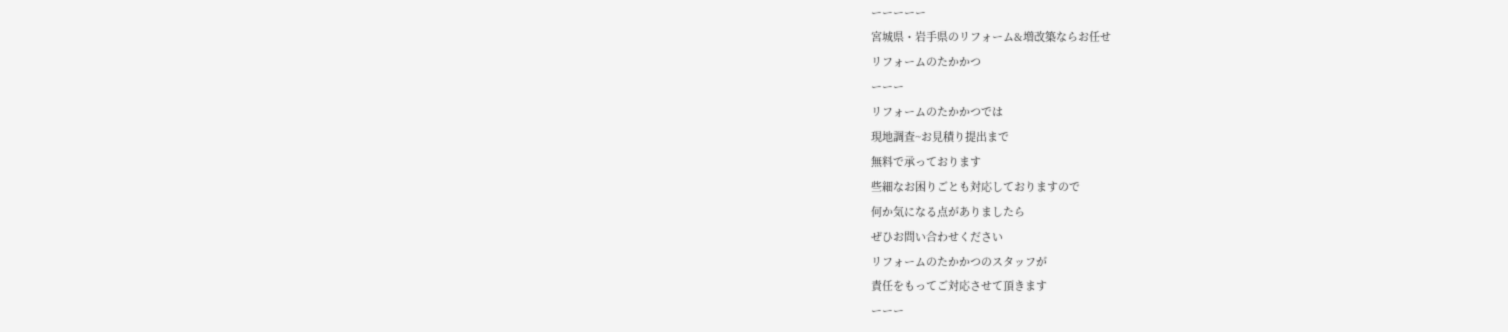ーーーーー
宮城県・岩手県のリフォーム&増改築ならお任せ
リフォームのたかかつ
ーーー
リフォームのたかかつでは
現地調査~お見積り提出まで
無料で承っております
些細なお困りごとも対応しておりますので
何か気になる点がありましたら
ぜひお問い合わせください
リフォームのたかかつのスタッフが
責任をもってご対応させて頂きます
ーーー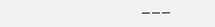ーーー